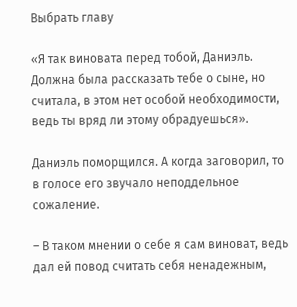Выбрать главу

«Я так виновата перед тобой, Даниэль. Должна была рассказать тебе о сыне, но считала, в этом нет особой необходимости, ведь ты вряд ли этому обрадуешься».

Даниэль поморщился. А когда заговорил, то в голосе его звучало неподдельное сожаление.

– В таком мнении о себе я сам виноват, ведь дал ей повод считать себя ненадежным,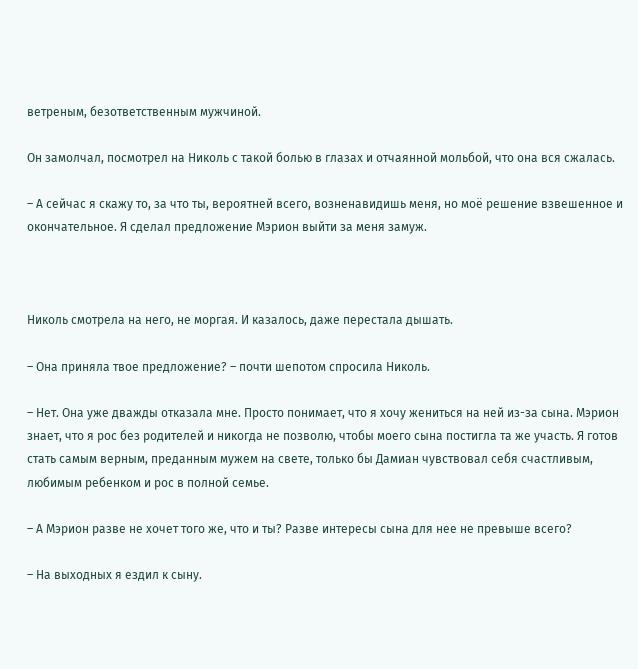ветреным, безответственным мужчиной.

Он замолчал, посмотрел на Николь с такой болью в глазах и отчаянной мольбой, что она вся сжалась.

– А сейчас я скажу то, за что ты, вероятней всего, возненавидишь меня, но моё решение взвешенное и окончательное. Я сделал предложение Мэрион выйти за меня замуж.



Николь смотрела на него, не моргая. И казалось, даже перестала дышать.

– Она приняла твое предложение? – почти шепотом спросила Николь.

– Нет. Она уже дважды отказала мне. Просто понимает, что я хочу жениться на ней из-за сына. Мэрион знает, что я рос без родителей и никогда не позволю, чтобы моего сына постигла та же участь. Я готов стать самым верным, преданным мужем на свете, только бы Дамиан чувствовал себя счастливым, любимым ребенком и рос в полной семье.

– А Мэрион разве не хочет того же, что и ты? Разве интересы сына для нее не превыше всего?

– На выходных я ездил к сыну.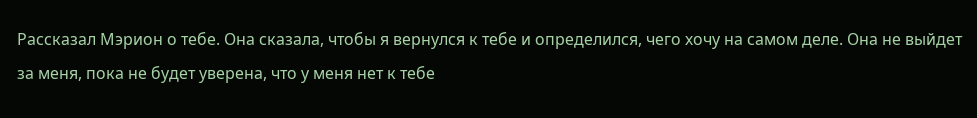Рассказал Мэрион о тебе. Она сказала, чтобы я вернулся к тебе и определился, чего хочу на самом деле. Она не выйдет за меня, пока не будет уверена, что у меня нет к тебе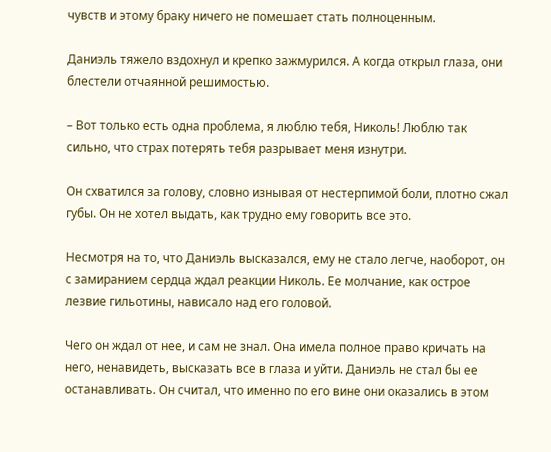чувств и этому браку ничего не помешает стать полноценным.

Даниэль тяжело вздохнул и крепко зажмурился. А когда открыл глаза, они блестели отчаянной решимостью.

– Вот только есть одна проблема, я люблю тебя, Николь! Люблю так сильно, что страх потерять тебя разрывает меня изнутри.

Он схватился за голову, словно изнывая от нестерпимой боли, плотно сжал губы. Он не хотел выдать, как трудно ему говорить все это.

Несмотря на то, что Даниэль высказался, ему не стало легче, наоборот, он с замиранием сердца ждал реакции Николь. Ее молчание, как острое лезвие гильотины, нависало над его головой.

Чего он ждал от нее, и сам не знал. Она имела полное право кричать на него, ненавидеть, высказать все в глаза и уйти. Даниэль не стал бы ее останавливать. Он считал, что именно по его вине они оказались в этом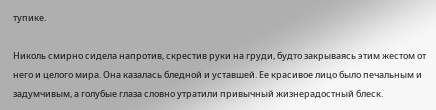тупике.

Николь смирно сидела напротив, скрестив руки на груди, будто закрываясь этим жестом от него и целого мира. Она казалась бледной и уставшей. Ее красивое лицо было печальным и задумчивым, а голубые глаза словно утратили привычный жизнерадостный блеск.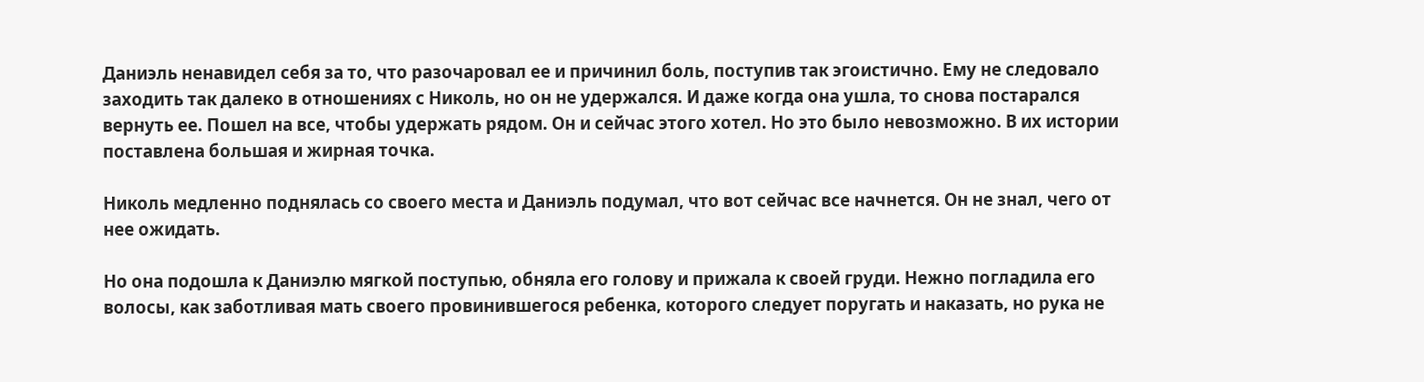Даниэль ненавидел себя за то, что разочаровал ее и причинил боль, поступив так эгоистично. Ему не следовало заходить так далеко в отношениях с Николь, но он не удержался. И даже когда она ушла, то снова постарался вернуть ее. Пошел на все, чтобы удержать рядом. Он и сейчас этого хотел. Но это было невозможно. В их истории поставлена большая и жирная точка.

Николь медленно поднялась со своего места и Даниэль подумал, что вот сейчас все начнется. Он не знал, чего от нее ожидать.

Но она подошла к Даниэлю мягкой поступью, обняла его голову и прижала к своей груди. Нежно погладила его волосы, как заботливая мать своего провинившегося ребенка, которого следует поругать и наказать, но рука не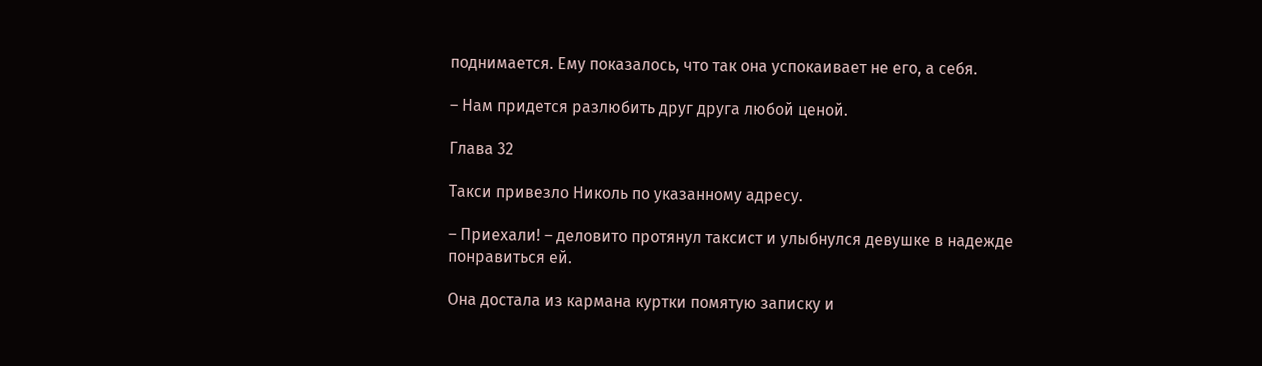поднимается. Ему показалось, что так она успокаивает не его, а себя.

– Нам придется разлюбить друг друга любой ценой.

Глава 32

Такси привезло Николь по указанному адресу.

– Приехали! – деловито протянул таксист и улыбнулся девушке в надежде понравиться ей.

Она достала из кармана куртки помятую записку и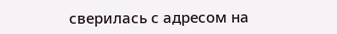сверилась с адресом на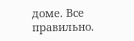доме. Все правильно.